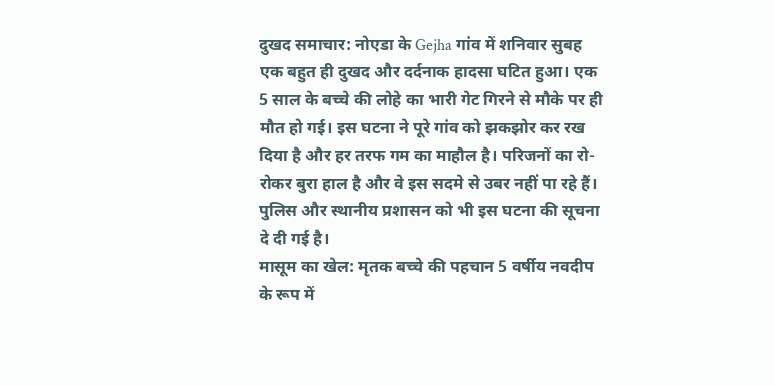दुखद समाचार: नोएडा के Gejha गांव में शनिवार सुबह एक बहुत ही दुखद और दर्दनाक हादसा घटित हुआ। एक 5 साल के बच्चे की लोहे का भारी गेट गिरने से मौके पर ही मौत हो गई। इस घटना ने पूरे गांव को झकझोर कर रख दिया है और हर तरफ गम का माहौल है। परिजनों का रो-रोकर बुरा हाल है और वे इस सदमे से उबर नहीं पा रहे हैं। पुलिस और स्थानीय प्रशासन को भी इस घटना की सूचना दे दी गई है।
मासूम का खेल: मृतक बच्चे की पहचान 5 वर्षीय नवदीप के रूप में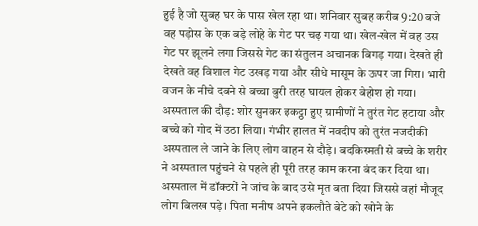हुई है जो सुबह घर के पास खेल रहा था। शनिवार सुबह करीब 9:20 बजे वह पड़ोस के एक बड़े लोहे के गेट पर चढ़ गया था। खेल-खेल में वह उस गेट पर झूलने लगा जिससे गेट का संतुलन अचानक बिगड़ गया। देखते ही देखते वह विशाल गेट उखड़ गया और सीधे मासूम के ऊपर जा गिरा। भारी वजन के नीचे दबने से बच्चा बुरी तरह घायल होकर बेहोश हो गया।
अस्पताल की दौड़: शोर सुनकर इकट्ठा हुए ग्रामीणों ने तुरंत गेट हटाया और बच्चे को गोद में उठा लिया। गंभीर हालत में नवदीप को तुरंत नजदीकी अस्पताल ले जाने के लिए लोग वाहन से दौड़े। बदकिस्मती से बच्चे के शरीर ने अस्पताल पहुंचने से पहले ही पूरी तरह काम करना बंद कर दिया था। अस्पताल में डॉक्टरों ने जांच के बाद उसे मृत बता दिया जिससे वहां मौजूद लोग बिलख पड़े। पिता मनीष अपने इकलौते बेटे को खोने के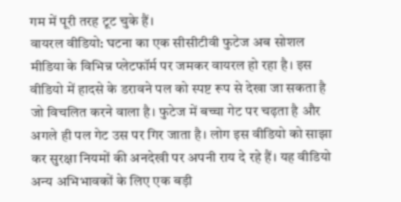गम में पूरी तरह टूट चुके हैं।
वायरल वीडियो: घटना का एक सीसीटीवी फुटेज अब सोशल मीडिया के विभिन्न प्लेटफॉर्म पर जमकर वायरल हो रहा है। इस वीडियो में हादसे के डरावने पल को स्पष्ट रूप से देखा जा सकता है जो विचलित करने वाला है। फुटेज में बच्चा गेट पर चढ़ता है और अगले ही पल गेट उस पर गिर जाता है। लोग इस वीडियो को साझा कर सुरक्षा नियमों की अनदेखी पर अपनी राय दे रहे हैं। यह वीडियो अन्य अभिभावकों के लिए एक बड़ी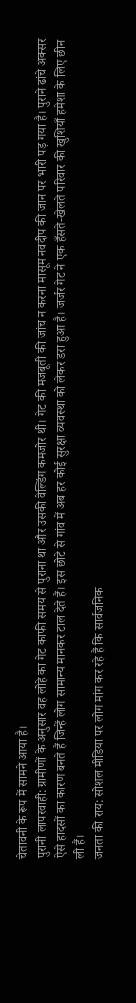चेतावनी के रूप में सामने आया है।
पुरानी लापरवाही: ग्रामीणों के अनुसार वह लोहे का गेट काफी समय से पुराना था और उसकी वेल्डिंग कमजोर थी। गेट की मजबूती की जांच न करना मासूम नवदीप की जान पर भारी पड़ गया है। पुराने ढांचे अक्सर ऐसे हादसों का कारण बनते हैं जिन्हें लोग सामान्य मानकर टाल देते हैं। इस छोटे से गांव में अब हर कोई सुरक्षा व्यवस्था को लेकर डरा हुआ है। जर्जर गेट ने एक हँसते-खेलते परिवार की खुशियाँ हमेशा के लिए छीन ली हैं।
जनता की राय: सोशल मीडिया पर लोग मांग कर रहे हैं कि सार्वजनिक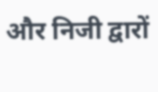और निजी द्वारों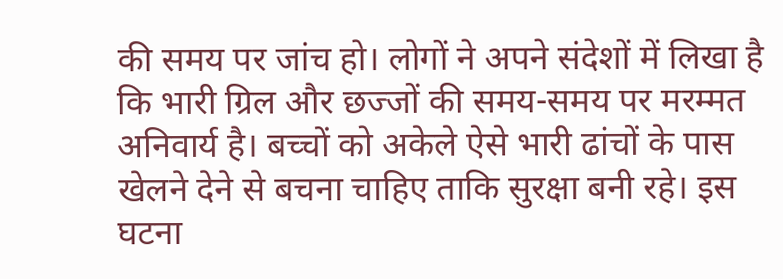की समय पर जांच हो। लोगों ने अपने संदेशों में लिखा है कि भारी ग्रिल और छज्जों की समय-समय पर मरम्मत अनिवार्य है। बच्चों को अकेले ऐसे भारी ढांचों के पास खेलने देने से बचना चाहिए ताकि सुरक्षा बनी रहे। इस घटना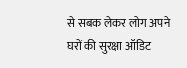से सबक लेकर लोग अपने घरों की सुरक्षा ऑडिट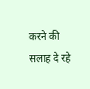करने की सलाह दे रहे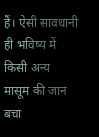हैं। ऐसी सावधानी ही भविष्य में किसी अन्य मासूम की जान बचा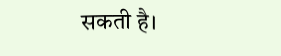सकती है।